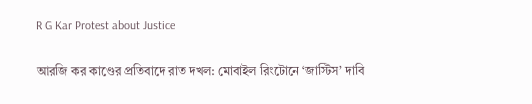R G Kar Protest about Justice

আরজি কর কাণ্ডের প্রতিবাদে রাত দখল: মোবাইল রিংটোনে ‘জাস্টিস’ দাবি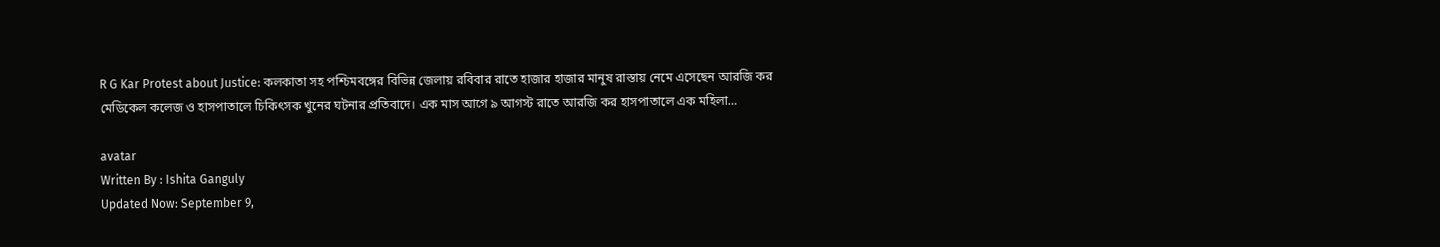R G Kar Protest about Justice: কলকাতা সহ পশ্চিমবঙ্গের বিভিন্ন জেলায় রবিবার রাতে হাজার হাজার মানুষ রাস্তায় নেমে এসেছেন আরজি কর মেডিকেল কলেজ ও হাসপাতালে চিকিৎসক খুনের ঘটনার প্রতিবাদে। এক মাস আগে ৯ আগস্ট রাতে আরজি কর হাসপাতালে এক মহিলা…

avatar
Written By : Ishita Ganguly
Updated Now: September 9,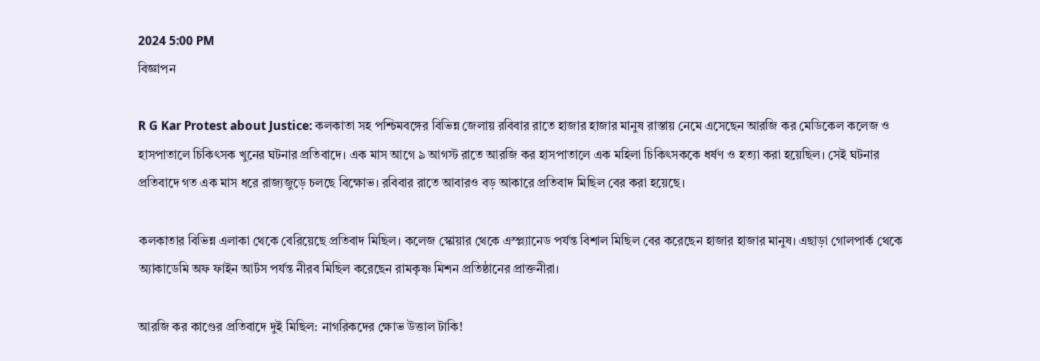2024 5:00 PM
বিজ্ঞাপন

R G Kar Protest about Justice: কলকাতা সহ পশ্চিমবঙ্গের বিভিন্ন জেলায় রবিবার রাতে হাজার হাজার মানুষ রাস্তায় নেমে এসেছেন আরজি কর মেডিকেল কলেজ ও হাসপাতালে চিকিৎসক খুনের ঘটনার প্রতিবাদে। এক মাস আগে ৯ আগস্ট রাতে আরজি কর হাসপাতালে এক মহিলা চিকিৎসককে ধর্ষণ ও হত্যা করা হয়েছিল। সেই ঘটনার প্রতিবাদে গত এক মাস ধরে রাজ্যজুড়ে চলছে বিক্ষোভ। রবিবার রাতে আবারও বড় আকারে প্রতিবাদ মিছিল বের করা হয়েছে।

কলকাতার বিভিন্ন এলাকা থেকে বেরিয়েছে প্রতিবাদ মিছিল। কলেজ স্কোয়ার থেকে এস্প্ল্যানেড পর্যন্ত বিশাল মিছিল বের করেছেন হাজার হাজার মানুষ। এছাড়া গোলপার্ক থেকে অ্যাকাডেমি অফ ফাইন আর্টস পর্যন্ত নীরব মিছিল করেছেন রামকৃষ্ণ মিশন প্রতিষ্ঠানের প্রাক্তনীরা।

আরজি কর কাণ্ডের প্রতিবাদে দুই মিছিল: নাগরিকদের ক্ষোভ উত্তাল টাকি!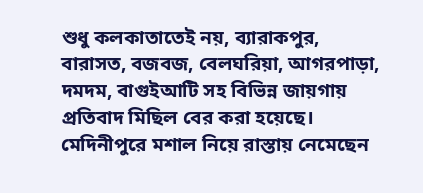শুধু কলকাতাতেই নয়, ব্যারাকপুর, বারাসত, বজবজ, বেলঘরিয়া, আগরপাড়া, দমদম, বাগুইআটি সহ বিভিন্ন জায়গায় প্রতিবাদ মিছিল বের করা হয়েছে। মেদিনীপুরে মশাল নিয়ে রাস্তায় নেমেছেন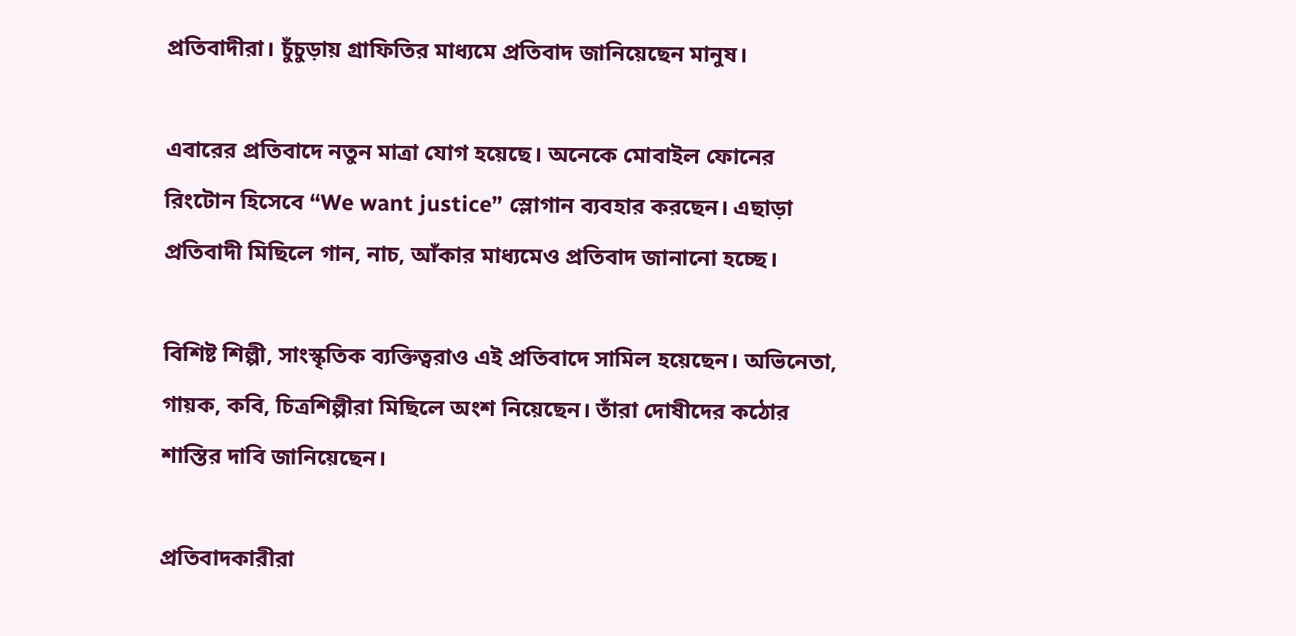প্রতিবাদীরা। চুঁচুড়ায় গ্রাফিতির মাধ্যমে প্রতিবাদ জানিয়েছেন মানুষ।

এবারের প্রতিবাদে নতুন মাত্রা যোগ হয়েছে। অনেকে মোবাইল ফোনের রিংটোন হিসেবে “We want justice” স্লোগান ব্যবহার করছেন। এছাড়া প্রতিবাদী মিছিলে গান, নাচ, আঁকার মাধ্যমেও প্রতিবাদ জানানো হচ্ছে।

বিশিষ্ট শিল্পী, সাংস্কৃতিক ব্যক্তিত্বরাও এই প্রতিবাদে সামিল হয়েছেন। অভিনেতা, গায়ক, কবি, চিত্রশিল্পীরা মিছিলে অংশ নিয়েছেন। তাঁরা দোষীদের কঠোর শাস্তির দাবি জানিয়েছেন।

প্রতিবাদকারীরা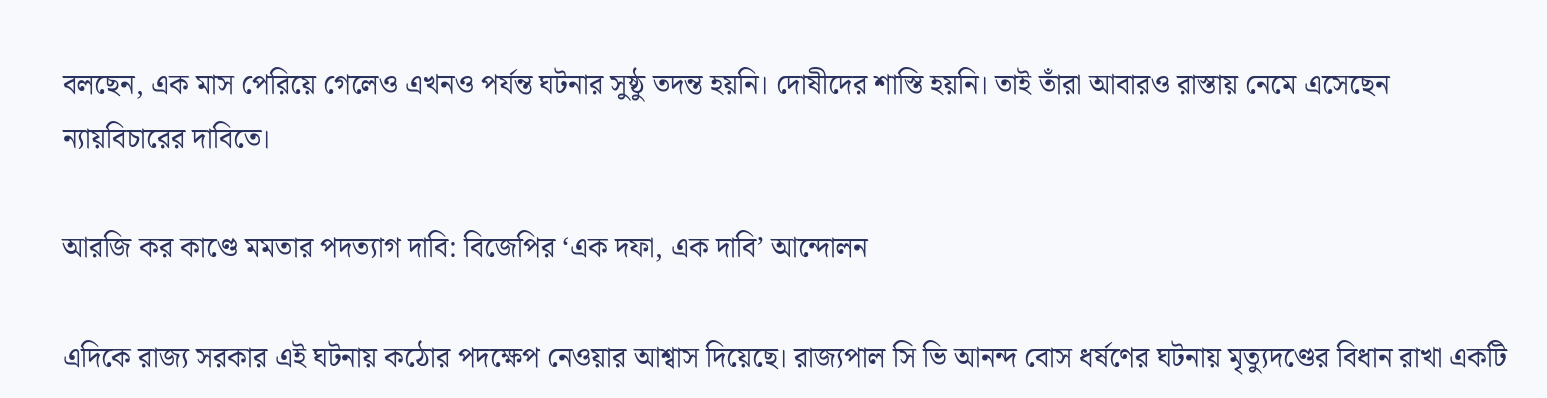বলছেন, এক মাস পেরিয়ে গেলেও এখনও পর্যন্ত ঘটনার সুষ্ঠু তদন্ত হয়নি। দোষীদের শাস্তি হয়নি। তাই তাঁরা আবারও রাস্তায় নেমে এসেছেন ন্যায়বিচারের দাবিতে।

আরজি কর কাণ্ডে মমতার পদত্যাগ দাবি: বিজেপির ‘এক দফা, এক দাবি’ আন্দোলন

এদিকে রাজ্য সরকার এই ঘটনায় কঠোর পদক্ষেপ নেওয়ার আশ্বাস দিয়েছে। রাজ্যপাল সি ভি আনন্দ বোস ধর্ষণের ঘটনায় মৃত্যুদণ্ডের বিধান রাখা একটি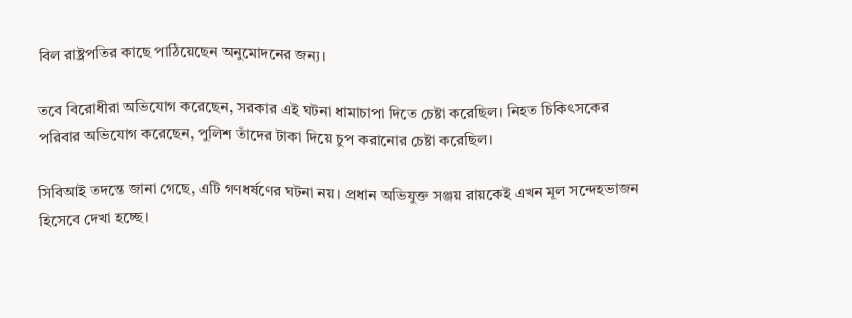বিল রাষ্ট্রপতির কাছে পাঠিয়েছেন অনুমোদনের জন্য।

তবে বিরোধীরা অভিযোগ করেছেন, সরকার এই ঘটনা ধামাচাপা দিতে চেষ্টা করেছিল। নিহত চিকিৎসকের পরিবার অভিযোগ করেছেন, পুলিশ তাঁদের টাকা দিয়ে চুপ করানোর চেষ্টা করেছিল।

সিবিআই তদন্তে জানা গেছে, এটি গণধর্ষণের ঘটনা নয়। প্রধান অভিযুক্ত সঞ্জয় রায়কেই এখন মূল সন্দেহভাজন হিসেবে দেখা হচ্ছে।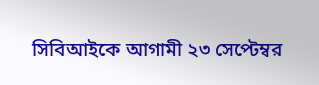সিবিআইকে আগামী ২৩ সেপ্টেম্বর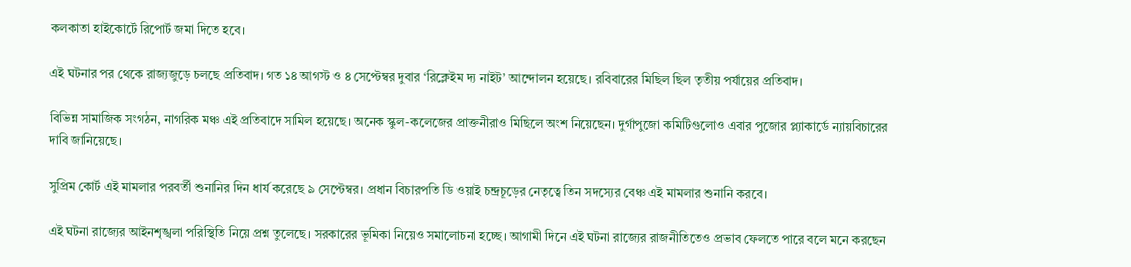কলকাতা হাইকোর্টে রিপোর্ট জমা দিতে হবে।

এই ঘটনার পর থেকে রাজ্যজুড়ে চলছে প্রতিবাদ। গত ১৪ আগস্ট ও ৪ সেপ্টেম্বর দুবার ‘রিক্লেইম দ্য নাইট’ আন্দোলন হয়েছে। রবিবারের মিছিল ছিল তৃতীয় পর্যায়ের প্রতিবাদ।

বিভিন্ন সামাজিক সংগঠন, নাগরিক মঞ্চ এই প্রতিবাদে সামিল হয়েছে। অনেক স্কুল-কলেজের প্রাক্তনীরাও মিছিলে অংশ নিয়েছেন। দুর্গাপুজো কমিটিগুলোও এবার পুজোর প্ল্যাকার্ডে ন্যায়বিচারের দাবি জানিয়েছে।

সুপ্রিম কোর্ট এই মামলার পরবর্তী শুনানির দিন ধার্য করেছে ৯ সেপ্টেম্বর। প্রধান বিচারপতি ডি ওয়াই চন্দ্রচূড়ের নেতৃত্বে তিন সদস্যের বেঞ্চ এই মামলার শুনানি করবে।

এই ঘটনা রাজ্যের আইনশৃঙ্খলা পরিস্থিতি নিয়ে প্রশ্ন তুলেছে। সরকারের ভূমিকা নিয়েও সমালোচনা হচ্ছে। আগামী দিনে এই ঘটনা রাজ্যের রাজনীতিতেও প্রভাব ফেলতে পারে বলে মনে করছেন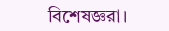বিশেষজ্ঞরা।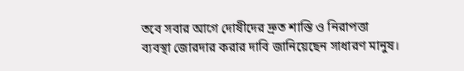তবে সবার আগে দোষীদের দ্রুত শাস্তি ও নিরাপত্তা ব্যবস্থা জোরদার করার দাবি জানিয়েছেন সাধারণ মানুষ।